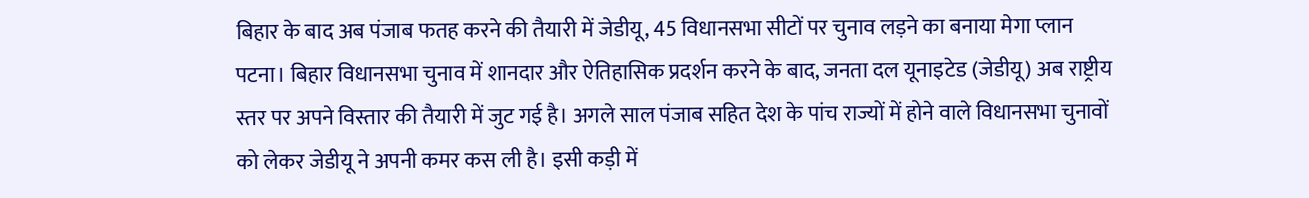बिहार के बाद अब पंजाब फतह करने की तैयारी में जेडीयू, 45 विधानसभा सीटों पर चुनाव लड़ने का बनाया मेगा प्लान
पटना। बिहार विधानसभा चुनाव में शानदार और ऐतिहासिक प्रदर्शन करने के बाद, जनता दल यूनाइटेड (जेडीयू) अब राष्ट्रीय स्तर पर अपने विस्तार की तैयारी में जुट गई है। अगले साल पंजाब सहित देश के पांच राज्यों में होने वाले विधानसभा चुनावों को लेकर जेडीयू ने अपनी कमर कस ली है। इसी कड़ी में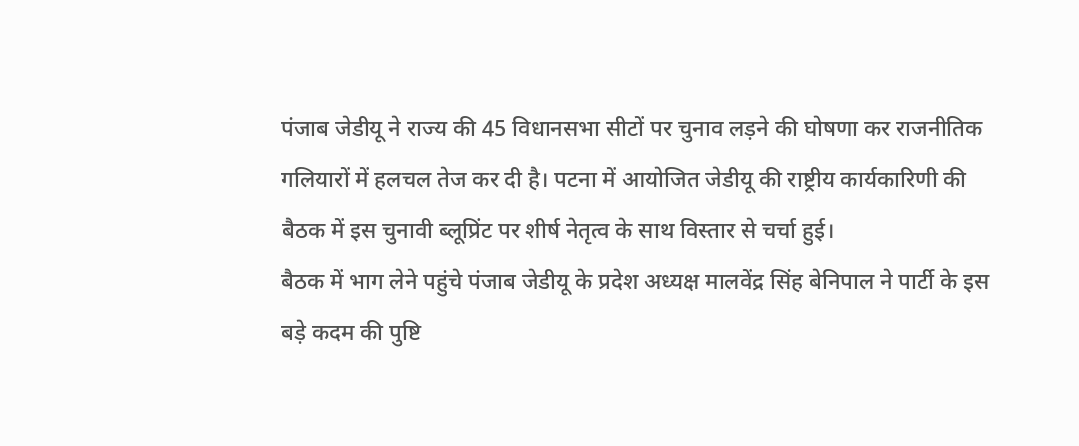पंजाब जेडीयू ने राज्य की 45 विधानसभा सीटों पर चुनाव लड़ने की घोषणा कर राजनीतिक गलियारों में हलचल तेज कर दी है। पटना में आयोजित जेडीयू की राष्ट्रीय कार्यकारिणी की बैठक में इस चुनावी ब्लूप्रिंट पर शीर्ष नेतृत्व के साथ विस्तार से चर्चा हुई।
बैठक में भाग लेने पहुंचे पंजाब जेडीयू के प्रदेश अध्यक्ष मालवेंद्र सिंह बेनिपाल ने पार्टी के इस बड़े कदम की पुष्टि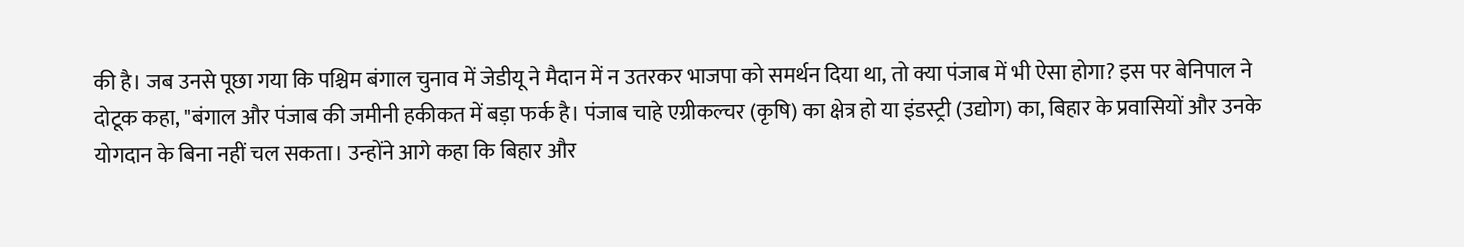की है। जब उनसे पूछा गया कि पश्चिम बंगाल चुनाव में जेडीयू ने मैदान में न उतरकर भाजपा को समर्थन दिया था, तो क्या पंजाब में भी ऐसा होगा? इस पर बेनिपाल ने दोटूक कहा, "बंगाल और पंजाब की जमीनी हकीकत में बड़ा फर्क है। पंजाब चाहे एग्रीकल्चर (कृषि) का क्षेत्र हो या इंडस्ट्री (उद्योग) का, बिहार के प्रवासियों और उनके योगदान के बिना नहीं चल सकता। उन्होंने आगे कहा कि बिहार और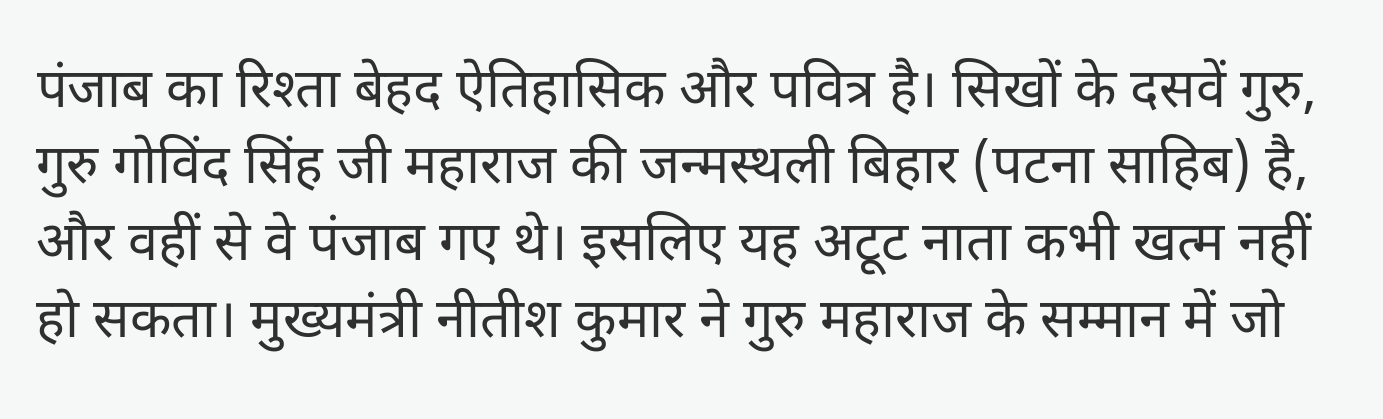पंजाब का रिश्ता बेहद ऐतिहासिक और पवित्र है। सिखों के दसवें गुरु, गुरु गोविंद सिंह जी महाराज की जन्मस्थली बिहार (पटना साहिब) है, और वहीं से वे पंजाब गए थे। इसलिए यह अटूट नाता कभी खत्म नहीं हो सकता। मुख्यमंत्री नीतीश कुमार ने गुरु महाराज के सम्मान में जो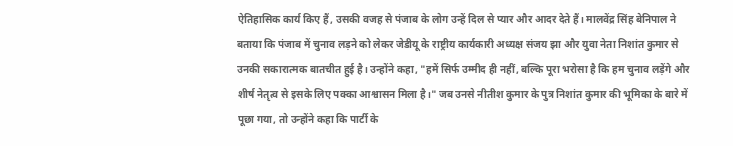ऐतिहासिक कार्य किए हैं, उसकी वजह से पंजाब के लोग उन्हें दिल से प्यार और आदर देते हैं। मालवेंद्र सिंह बेनिपाल ने बताया कि पंजाब में चुनाव लड़ने को लेकर जेडीयू के राष्ट्रीय कार्यकारी अध्यक्ष संजय झा और युवा नेता निशांत कुमार से उनकी सकारात्मक बातचीत हुई है। उन्होंने कहा, "हमें सिर्फ उम्मीद ही नहीं, बल्कि पूरा भरोसा है कि हम चुनाव लड़ेंगे और शीर्ष नेतृत्व से इसके लिए पक्का आश्वासन मिला है।" जब उनसे नीतीश कुमार के पुत्र निशांत कुमार की भूमिका के बारे में पूछा गया, तो उन्होंने कहा कि पार्टी के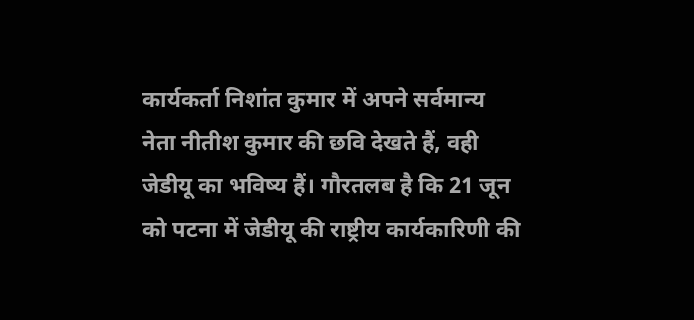कार्यकर्ता निशांत कुमार में अपने सर्वमान्य नेता नीतीश कुमार की छवि देखते हैं, वही जेडीयू का भविष्य हैं। गौरतलब है कि 21 जून को पटना में जेडीयू की राष्ट्रीय कार्यकारिणी की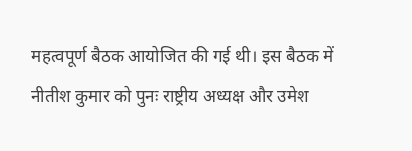महत्वपूर्ण बैठक आयोजित की गई थी। इस बैठक में नीतीश कुमार को पुनः राष्ट्रीय अध्यक्ष और उमेश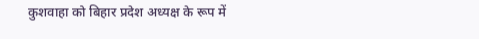कुशवाहा को बिहार प्रदेश अध्यक्ष के रूप में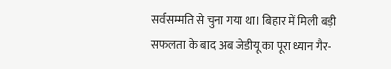सर्वसम्मति से चुना गया था। बिहार में मिली बड़ी सफलता के बाद अब जेडीयू का पूरा ध्यान गैर-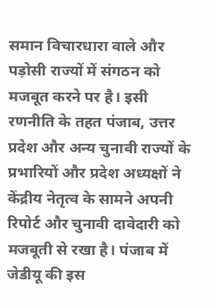समान विचारधारा वाले और पड़ोसी राज्यों में संगठन को मजबूत करने पर है। इसी रणनीति के तहत पंजाब, उत्तर प्रदेश और अन्य चुनावी राज्यों के प्रभारियों और प्रदेश अध्यक्षों ने केंद्रीय नेतृत्व के सामने अपनी रिपोर्ट और चुनावी दावेदारी को मजबूती से रखा है। पंजाब में जेडीयू की इस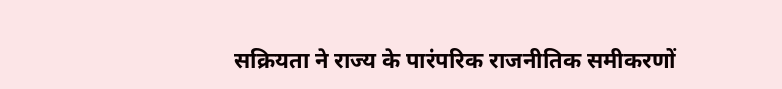सक्रियता ने राज्य के पारंपरिक राजनीतिक समीकरणों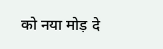को नया मोड़ दे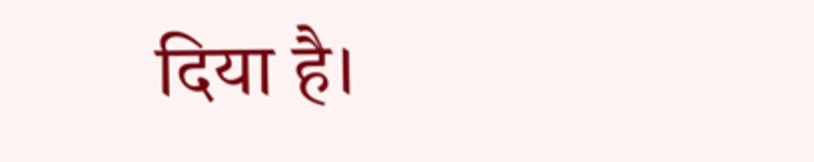दिया है।